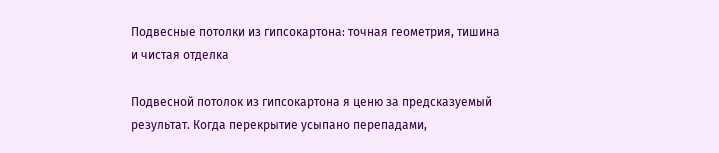Подвесные потолки из гипсокартона: точная геометрия, тишина и чистая отделка

Подвесной потолок из гипсокартона я ценю за предсказуемый результат. Когда перекрытие усыпано перепадами,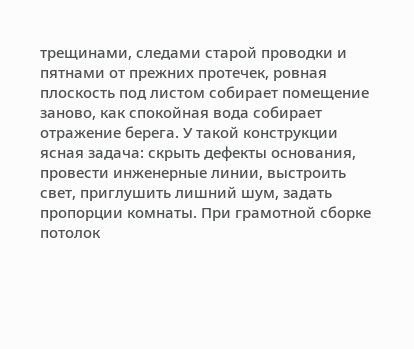трещинами, следами старой проводки и пятнами от прежних протечек, ровная плоскость под листом собирает помещение заново, как спокойная вода собирает отражение берега. У такой конструкции ясная задача: скрыть дефекты основания, провести инженерные линии, выстроить свет, приглушить лишний шум, задать пропорции комнаты. При грамотной сборке потолок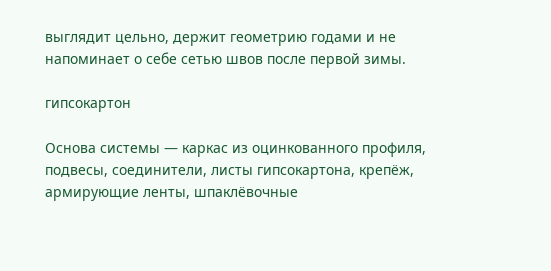выглядит цельно, держит геометрию годами и не напоминает о себе сетью швов после первой зимы.

гипсокартон

Основа системы — каркас из оцинкованного профиля, подвесы, соединители, листы гипсокартона, крепёж, армирующие ленты, шпаклёвочные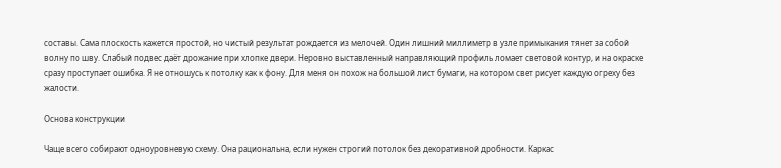составы. Сама плоскость кажется простой, но чистый результат рождается из мелочей. Один лишний миллиметр в узле примыкания тянет за собой волну по шву. Слабый подвес даёт дрожание при хлопке двери. Неровно выставленный направляющий профиль ломает световой контур, и на окраске сразу проступает ошибка. Я не отношусь к потолку как к фону. Для меня он похож на большой лист бумаги, на котором свет рисует каждую огреху без жалости.

Основа конструкции

Чаще всего собирают одноуровневую схему. Она рациональна, если нужен строгий потолок без декоративной дробности. Каркас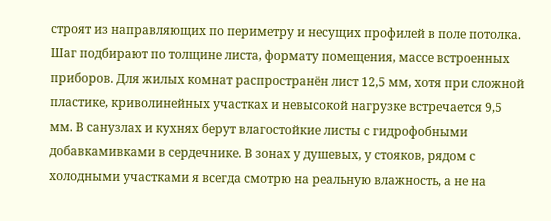строят из направляющих по периметру и несущих профилей в поле потолка. Шаг подбирают по толщине листа, формату помещения, массе встроенных приборов. Для жилых комнат распространён лист 12,5 мм, хотя при сложной пластике, криволинейных участках и невысокой нагрузке встречается 9,5 мм. В санузлах и кухнях берут влагостойкие листы с гидрофобными добавкамивками в сердечнике. В зонах у душевых, у стояков, рядом с холодными участками я всегда смотрю на реальную влажность, а не на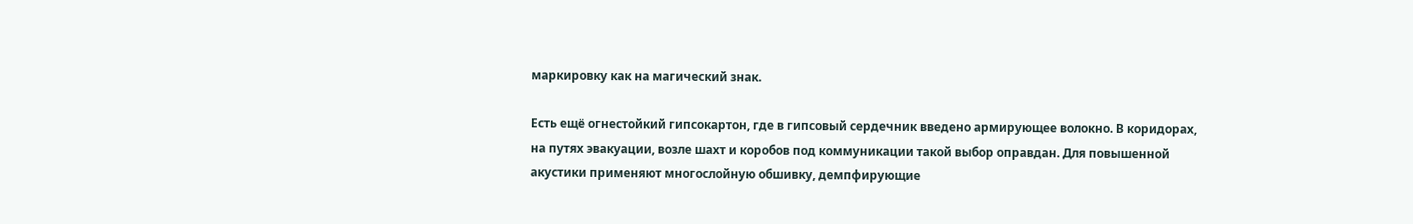маркировку как на магический знак.

Есть ещё огнестойкий гипсокартон, где в гипсовый сердечник введено армирующее волокно. В коридорах, на путях эвакуации, возле шахт и коробов под коммуникации такой выбор оправдан. Для повышенной акустики применяют многослойную обшивку, демпфирующие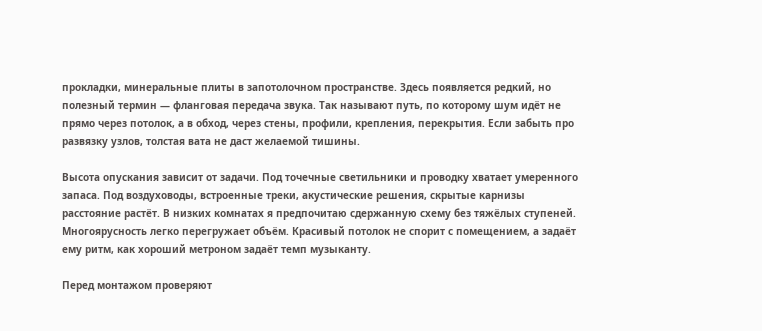прокладки, минеральные плиты в запотолочном пространстве. Здесь появляется редкий, но полезный термин — фланговая передача звука. Так называют путь, по которому шум идёт не прямо через потолок, а в обход, через стены, профили, крепления, перекрытия. Если забыть про развязку узлов, толстая вата не даст желаемой тишины.

Высота опускания зависит от задачи. Под точечные светильники и проводку хватает умеренного запаса. Под воздуховоды, встроенные треки, акустические решения, скрытые карнизы расстояние растёт. В низких комнатах я предпочитаю сдержанную схему без тяжёлых ступеней. Многоярусность легко перегружает объём. Красивый потолок не спорит с помещением, а задаёт ему ритм, как хороший метроном задаёт темп музыканту.

Перед монтажом проверяют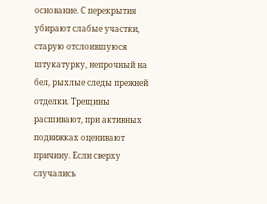основание. С перекрытия убирают слабые участки, старую отслоившуюся штукатурку, непрочный на бел, рыхлые следы прежней отделки. Трещины расшивают, при активных подвижках оценивают причину. Если сверху случались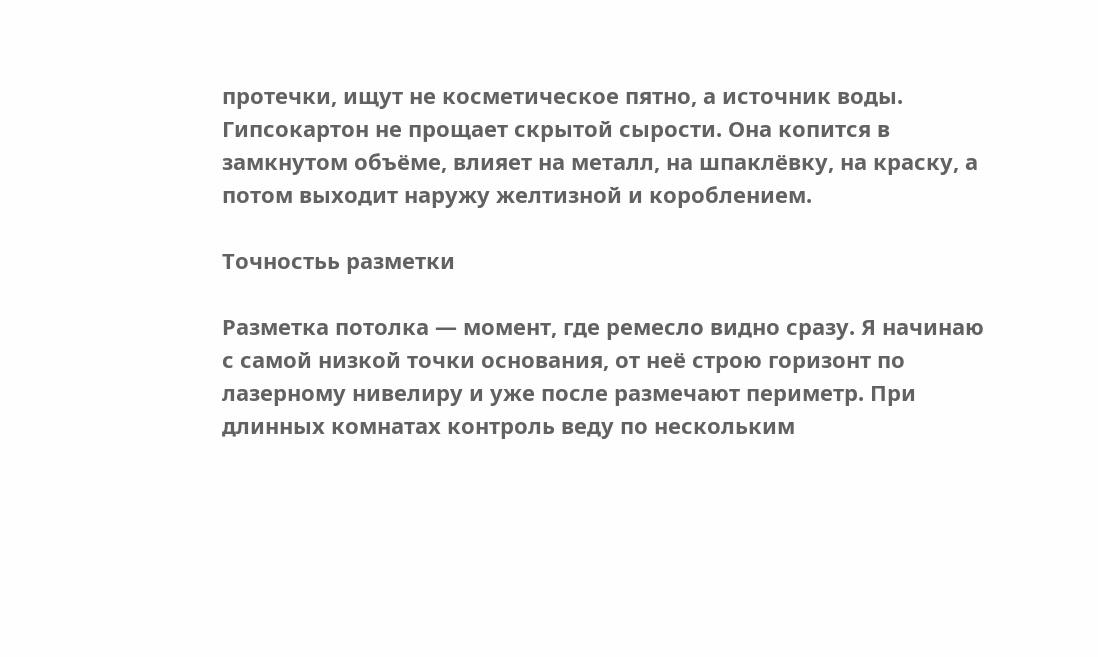протечки, ищут не косметическое пятно, а источник воды. Гипсокартон не прощает скрытой сырости. Она копится в замкнутом объёме, влияет на металл, на шпаклёвку, на краску, а потом выходит наружу желтизной и короблением.

Точностьь разметки

Разметка потолка — момент, где ремесло видно сразу. Я начинаю с самой низкой точки основания, от неё строю горизонт по лазерному нивелиру и уже после размечают периметр. При длинных комнатах контроль веду по нескольким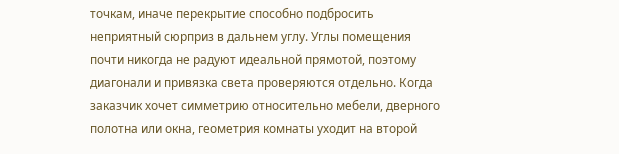точкам, иначе перекрытие способно подбросить неприятный сюрприз в дальнем углу. Углы помещения почти никогда не радуют идеальной прямотой, поэтому диагонали и привязка света проверяются отдельно. Когда заказчик хочет симметрию относительно мебели, дверного полотна или окна, геометрия комнаты уходит на второй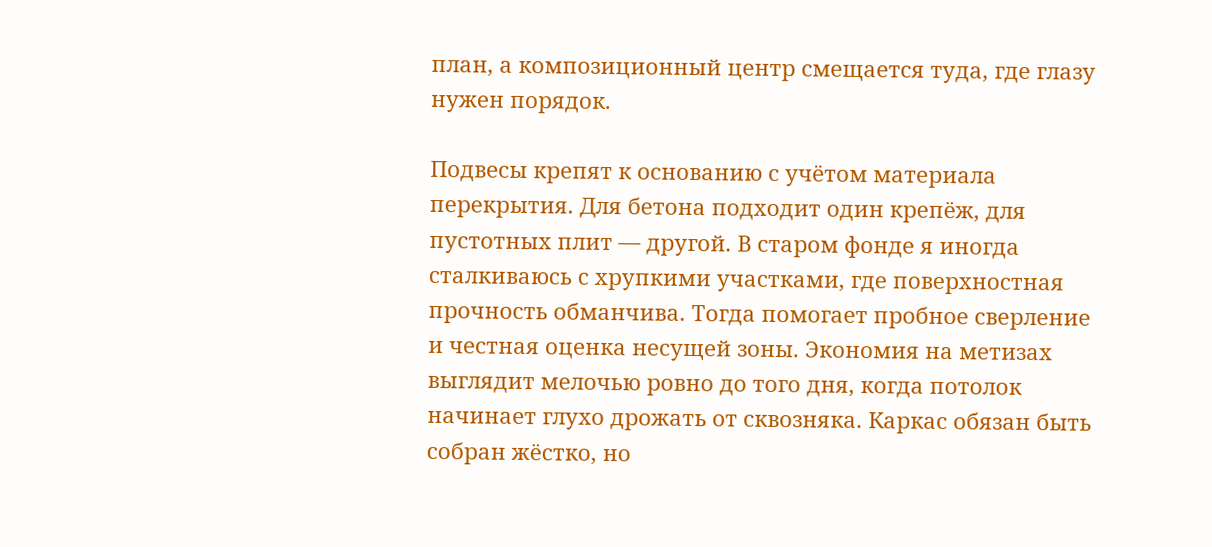план, а композиционный центр смещается туда, где глазу нужен порядок.

Подвесы крепят к основанию с учётом материала перекрытия. Для бетона подходит один крепёж, для пустотных плит — другой. В старом фонде я иногда сталкиваюсь с хрупкими участками, где поверхностная прочность обманчива. Тогда помогает пробное сверление и честная оценка несущей зоны. Экономия на метизах выглядит мелочью ровно до того дня, когда потолок начинает глухо дрожать от сквозняка. Каркас обязан быть собран жёстко, но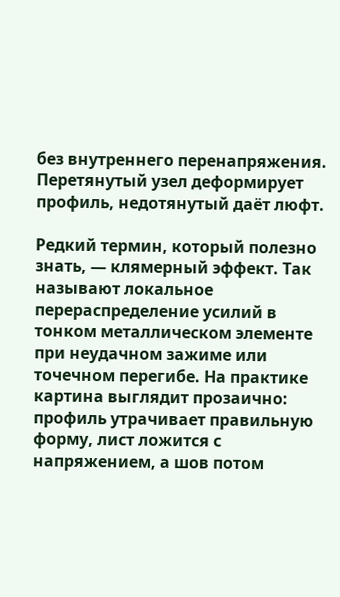без внутреннего перенапряжения. Перетянутый узел деформирует профиль, недотянутый даёт люфт.

Редкий термин, который полезно знать, — клямерный эффект. Так называют локальное перераспределение усилий в тонком металлическом элементе при неудачном зажиме или точечном перегибе. На практике картина выглядит прозаично: профиль утрачивает правильную форму, лист ложится с напряжением, а шов потом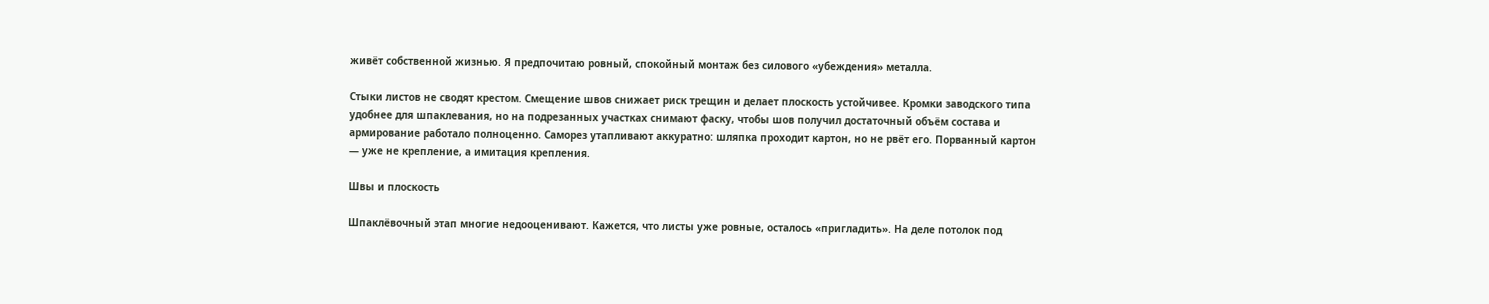живёт собственной жизнью. Я предпочитаю ровный, спокойный монтаж без силового «убеждения» металла.

Стыки листов не сводят крестом. Смещение швов снижает риск трещин и делает плоскость устойчивее. Кромки заводского типа удобнее для шпаклевания, но на подрезанных участках снимают фаску, чтобы шов получил достаточный объём состава и армирование работало полноценно. Саморез утапливают аккуратно: шляпка проходит картон, но не рвёт его. Порванный картон — уже не крепление, а имитация крепления.

Швы и плоскость

Шпаклёвочный этап многие недооценивают. Кажется, что листы уже ровные, осталось «пригладить». На деле потолок под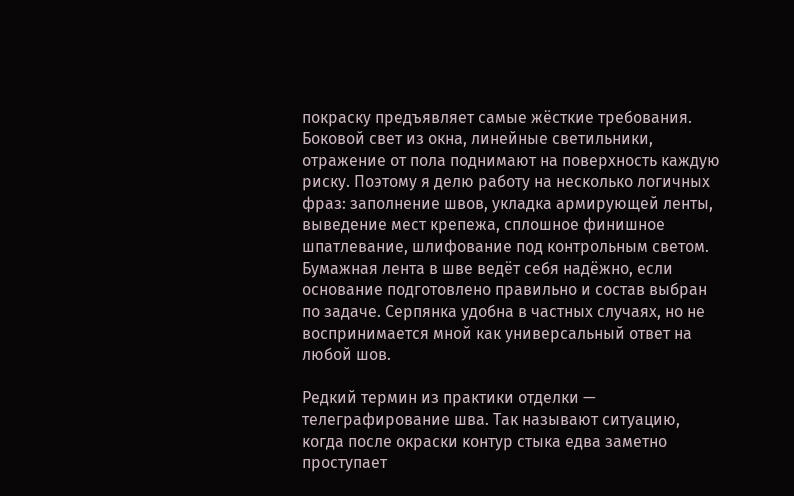покраску предъявляет самые жёсткие требования. Боковой свет из окна, линейные светильники, отражение от пола поднимают на поверхность каждую риску. Поэтому я делю работу на несколько логичных фраз: заполнение швов, укладка армирующей ленты, выведение мест крепежа, сплошное финишное шпатлевание, шлифование под контрольным светом. Бумажная лента в шве ведёт себя надёжно, если основание подготовлено правильно и состав выбран по задаче. Серпянка удобна в частных случаях, но не воспринимается мной как универсальный ответ на любой шов.

Редкий термин из практики отделки — телеграфирование шва. Так называют ситуацию, когда после окраски контур стыка едва заметно проступает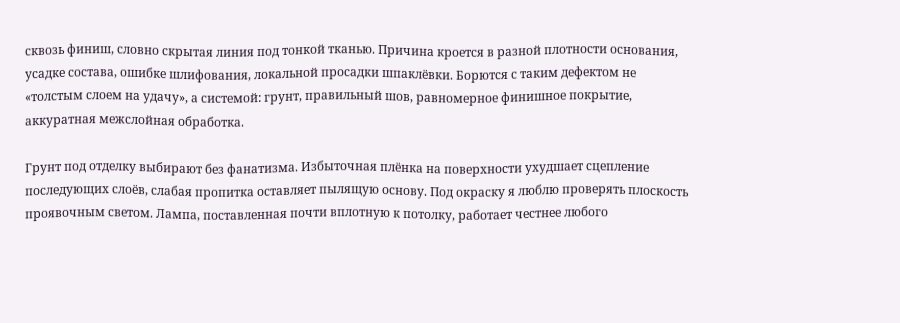сквозь финиш, словно скрытая линия под тонкой тканью. Причина кроется в разной плотности основания, усадке состава, ошибке шлифования, локальной просадки шпаклёвки. Борются с таким дефектом не «толстым слоем на удачу», а системой: грунт, правильный шов, равномерное финишное покрытие, аккуратная межслойная обработка.

Грунт под отделку выбирают без фанатизма. Избыточная плёнка на поверхности ухудшает сцепление последующих слоёв, слабая пропитка оставляет пылящую основу. Под окраску я люблю проверять плоскость проявочным светом. Лампа, поставленная почти вплотную к потолку, работает честнее любого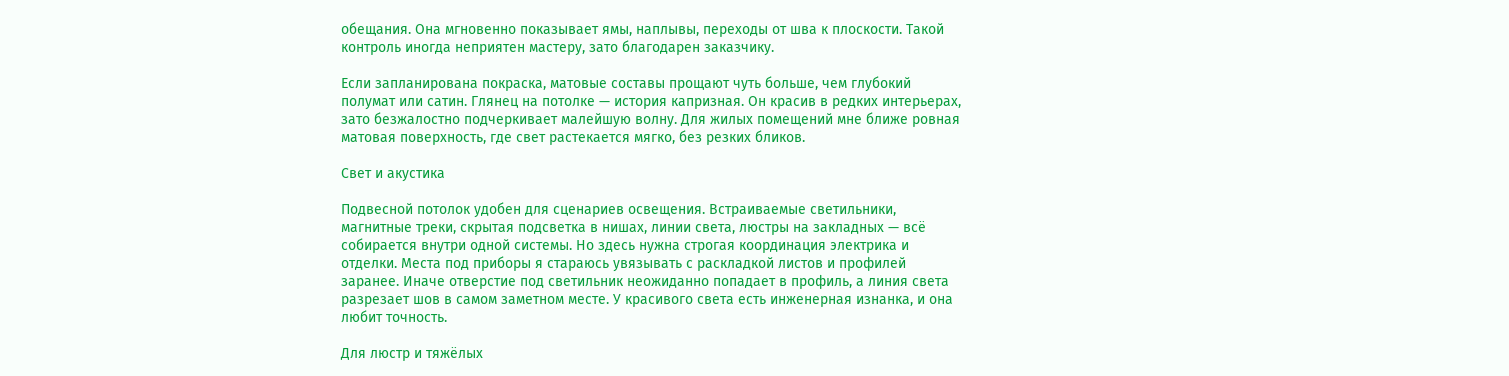обещания. Она мгновенно показывает ямы, наплывы, переходы от шва к плоскости. Такой контроль иногда неприятен мастеру, зато благодарен заказчику.

Если запланирована покраска, матовые составы прощают чуть больше, чем глубокий полумат или сатин. Глянец на потолке — история капризная. Он красив в редких интерьерах, зато безжалостно подчеркивает малейшую волну. Для жилых помещений мне ближе ровная матовая поверхность, где свет растекается мягко, без резких бликов.

Свет и акустика

Подвесной потолок удобен для сценариев освещения. Встраиваемые светильники, магнитные треки, скрытая подсветка в нишах, линии света, люстры на закладных — всё собирается внутри одной системы. Но здесь нужна строгая координация электрика и отделки. Места под приборы я стараюсь увязывать с раскладкой листов и профилей заранее. Иначе отверстие под светильник неожиданно попадает в профиль, а линия света разрезает шов в самом заметном месте. У красивого света есть инженерная изнанка, и она любит точность.

Для люстр и тяжёлых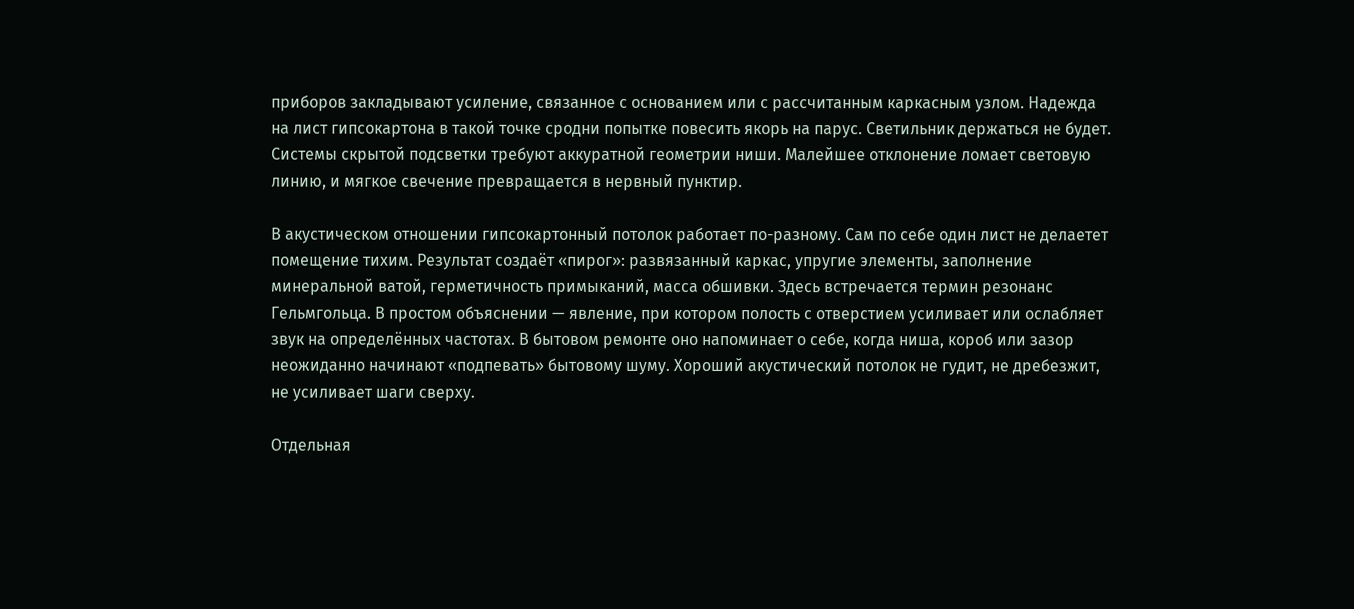приборов закладывают усиление, связанное с основанием или с рассчитанным каркасным узлом. Надежда на лист гипсокартона в такой точке сродни попытке повесить якорь на парус. Светильник держаться не будет. Системы скрытой подсветки требуют аккуратной геометрии ниши. Малейшее отклонение ломает световую линию, и мягкое свечение превращается в нервный пунктир.

В акустическом отношении гипсокартонный потолок работает по-разному. Сам по себе один лист не делаетет помещение тихим. Результат создаёт «пирог»: развязанный каркас, упругие элементы, заполнение минеральной ватой, герметичность примыканий, масса обшивки. Здесь встречается термин резонанс Гельмгольца. В простом объяснении — явление, при котором полость с отверстием усиливает или ослабляет звук на определённых частотах. В бытовом ремонте оно напоминает о себе, когда ниша, короб или зазор неожиданно начинают «подпевать» бытовому шуму. Хороший акустический потолок не гудит, не дребезжит, не усиливает шаги сверху.

Отдельная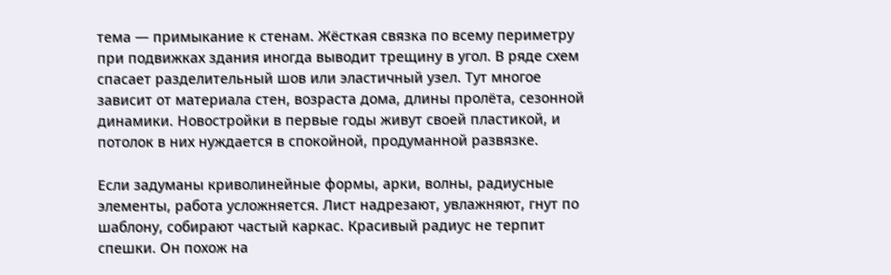тема — примыкание к стенам. Жёсткая связка по всему периметру при подвижках здания иногда выводит трещину в угол. В ряде схем спасает разделительный шов или эластичный узел. Тут многое зависит от материала стен, возраста дома, длины пролёта, сезонной динамики. Новостройки в первые годы живут своей пластикой, и потолок в них нуждается в спокойной, продуманной развязке.

Если задуманы криволинейные формы, арки, волны, радиусные элементы, работа усложняется. Лист надрезают, увлажняют, гнут по шаблону, собирают частый каркас. Красивый радиус не терпит спешки. Он похож на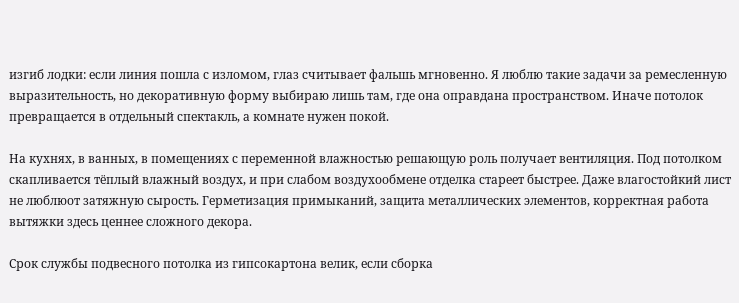изгиб лодки: если линия пошла с изломом, глаз считывает фальшь мгновенно. Я люблю такие задачи за ремесленную выразительность, но декоративную форму выбираю лишь там, где она оправдана пространством. Иначе потолок превращается в отдельный спектакль, а комнате нужен покой.

На кухнях, в ванных, в помещениях с переменной влажностью решающую роль получает вентиляция. Под потолком скапливается тёплый влажный воздух, и при слабом воздухообмене отделка стареет быстрее. Даже влагостойкий лист не люблюот затяжную сырость. Герметизация примыканий, защита металлических элементов, корректная работа вытяжки здесь ценнее сложного декора.

Срок службы подвесного потолка из гипсокартона велик, если сборка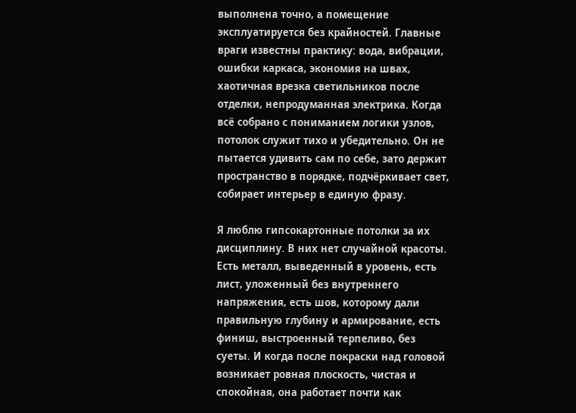выполнена точно, а помещение эксплуатируется без крайностей. Главные враги известны практику: вода, вибрации, ошибки каркаса, экономия на швах, хаотичная врезка светильников после отделки, непродуманная электрика. Когда всё собрано с пониманием логики узлов, потолок служит тихо и убедительно. Он не пытается удивить сам по себе, зато держит пространство в порядке, подчёркивает свет, собирает интерьер в единую фразу.

Я люблю гипсокартонные потолки за их дисциплину. В них нет случайной красоты. Есть металл, выведенный в уровень, есть лист, уложенный без внутреннего напряжения, есть шов, которому дали правильную глубину и армирование, есть финиш, выстроенный терпеливо, без суеты. И когда после покраски над головой возникает ровная плоскость, чистая и спокойная, она работает почти как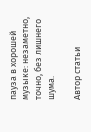пауза в хорошей музыке: незаметно, точно, без лишнего шума.

Автор статьи